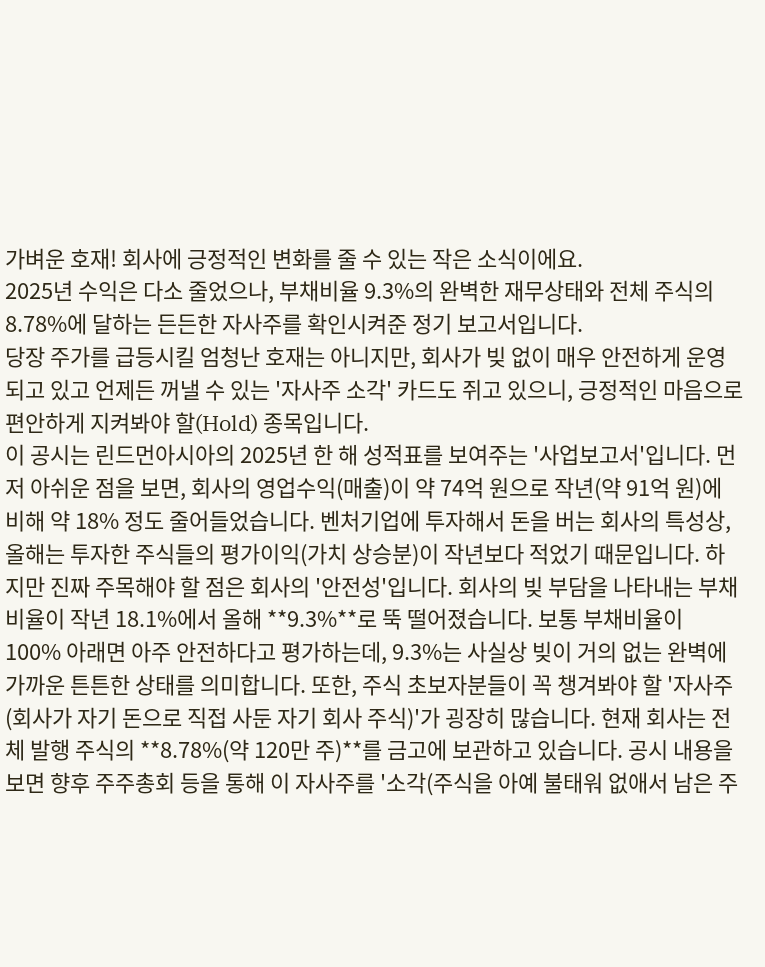가벼운 호재! 회사에 긍정적인 변화를 줄 수 있는 작은 소식이에요.
2025년 수익은 다소 줄었으나, 부채비율 9.3%의 완벽한 재무상태와 전체 주식의 8.78%에 달하는 든든한 자사주를 확인시켜준 정기 보고서입니다.
당장 주가를 급등시킬 엄청난 호재는 아니지만, 회사가 빚 없이 매우 안전하게 운영되고 있고 언제든 꺼낼 수 있는 '자사주 소각' 카드도 쥐고 있으니, 긍정적인 마음으로 편안하게 지켜봐야 할(Hold) 종목입니다.
이 공시는 린드먼아시아의 2025년 한 해 성적표를 보여주는 '사업보고서'입니다. 먼저 아쉬운 점을 보면, 회사의 영업수익(매출)이 약 74억 원으로 작년(약 91억 원)에 비해 약 18% 정도 줄어들었습니다. 벤처기업에 투자해서 돈을 버는 회사의 특성상, 올해는 투자한 주식들의 평가이익(가치 상승분)이 작년보다 적었기 때문입니다. 하지만 진짜 주목해야 할 점은 회사의 '안전성'입니다. 회사의 빚 부담을 나타내는 부채비율이 작년 18.1%에서 올해 **9.3%**로 뚝 떨어졌습니다. 보통 부채비율이 100% 아래면 아주 안전하다고 평가하는데, 9.3%는 사실상 빚이 거의 없는 완벽에 가까운 튼튼한 상태를 의미합니다. 또한, 주식 초보자분들이 꼭 챙겨봐야 할 '자사주(회사가 자기 돈으로 직접 사둔 자기 회사 주식)'가 굉장히 많습니다. 현재 회사는 전체 발행 주식의 **8.78%(약 120만 주)**를 금고에 보관하고 있습니다. 공시 내용을 보면 향후 주주총회 등을 통해 이 자사주를 '소각(주식을 아예 불태워 없애서 남은 주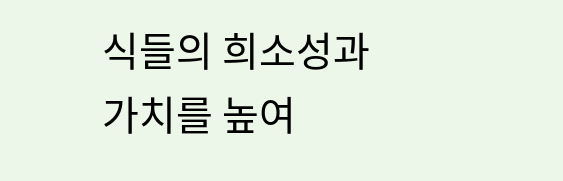식들의 희소성과 가치를 높여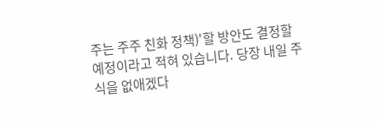주는 주주 친화 정책)'할 방안도 결정할 예정이라고 적혀 있습니다. 당장 내일 주식을 없애겠다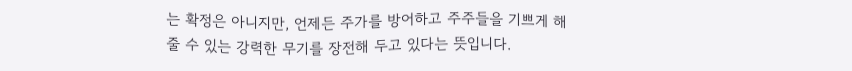는 확정은 아니지만, 언제든 주가를 방어하고 주주들을 기쁘게 해 줄 수 있는 강력한 무기를 장전해 두고 있다는 뜻입니다.